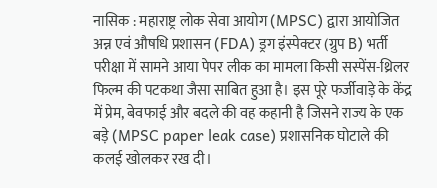नासिक : महाराष्ट्र लोक सेवा आयोग (MPSC) द्वारा आयोजित अन्न एवं औषधि प्रशासन (FDA) ड्रग इंस्पेक्टर (ग्रुप B) भर्ती परीक्षा में सामने आया पेपर लीक का मामला किसी सस्पेंस-थ्रिलर फिल्म की पटकथा जैसा साबित हुआ है। इस पूरे फर्जीवाड़े के केंद्र में प्रेम, बेवफाई और बदले की वह कहानी है जिसने राज्य के एक बड़े (MPSC paper leak case) प्रशासनिक घोटाले की कलई खोलकर रख दी।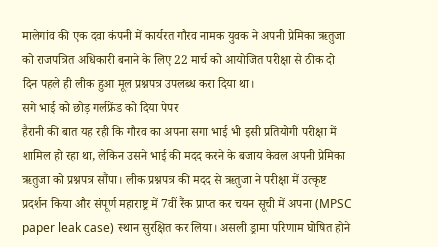मालेगांव की एक दवा कंपनी में कार्यरत गौरव नामक युवक ने अपनी प्रेमिका ऋतुजा को राजपत्रित अधिकारी बनाने के लिए 22 मार्च को आयोजित परीक्षा से ठीक दो दिन पहले ही लीक हुआ मूल प्रश्नपत्र उपलब्ध करा दिया था।
सगे भाई को छोड़ गर्लफ्रेंड को दिया पेपर
हैरानी की बात यह रही कि गौरव का अपना सगा भाई भी इसी प्रतियोगी परीक्षा में शामिल हो रहा था, लेकिन उसने भाई की मदद करने के बजाय केवल अपनी प्रेमिका ऋतुजा को प्रश्नपत्र सौंपा। लीक प्रश्नपत्र की मदद से ऋतुजा ने परीक्षा में उत्कृष्ट प्रदर्शन किया और संपूर्ण महाराष्ट्र में 7वीं रैंक प्राप्त कर चयन सूची में अपना (MPSC paper leak case) स्थान सुरक्षित कर लिया। असली ड्रामा परिणाम घोषित होने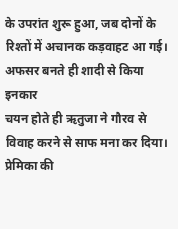के उपरांत शुरू हुआ, जब दोनों के रिश्तों में अचानक कड़वाहट आ गई।
अफसर बनते ही शादी से किया इनकार
चयन होते ही ऋतुजा ने गौरव से विवाह करने से साफ मना कर दिया। प्रेमिका की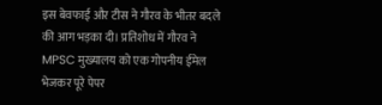इस बेवफाई और टीस ने गौरव के भीतर बदले की आग भड़का दी। प्रतिशोध में गौरव ने MPSC मुख्यालय को एक गोपनीय ईमेल भेजकर पूरे पेपर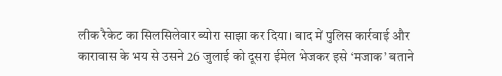लीक रैकेट का सिलसिलेवार ब्योरा साझा कर दिया। बाद में पुलिस कार्रवाई और कारावास के भय से उसने 26 जुलाई को दूसरा ईमेल भेजकर इसे ‘मजाक’ बताने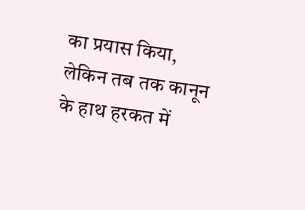का प्रयास किया, लेकिन तब तक कानून के हाथ हरकत में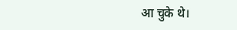आ चुके थे।